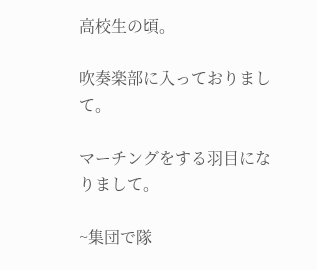高校生の頃。

吹奏楽部に入っておりまして。

マーチングをする羽目になりまして。

~集団で隊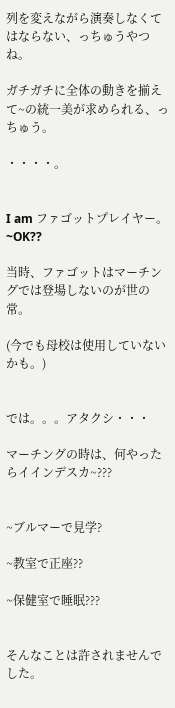列を変えながら演奏しなくてはならない、っちゅうやつね。

ガチガチに全体の動きを揃えて~の統一美が求められる、っちゅう。

・・・・。


I am ファゴットプレイヤー。~OK??

当時、ファゴットはマーチングでは登場しないのが世の常。

(今でも母校は使用していないかも。)


では。。。アタクシ・・・

マーチングの時は、何やったらイインデスカ~???


~ブルマーで見学?

~教室で正座??

~保健室で睡眠???


そんなことは許されませんでした。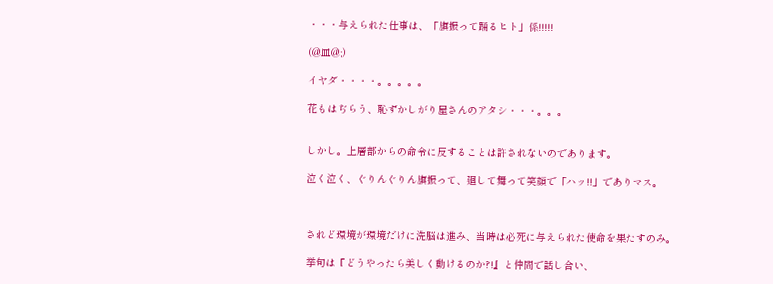・・・与えられた仕事は、「旗振って踊るヒト」係!!!!!

(@皿@;)

イヤダ・・・・。。。。。

花もはぢらう、恥ずかしがり屋さんのアタシ・・・。。。


しかし。上層部からの命令に反することは許されないのであります。

泣く泣く、ぐりんぐりん旗振って、廻して舞って笑顔で「ハッ!!」でありマス。



されど環境が環境だけに洗脳は進み、当時は必死に与えられた使命を果たすのみ。

挙句は『どうやったら美しく動けるのか?!』と仲間で話し合い、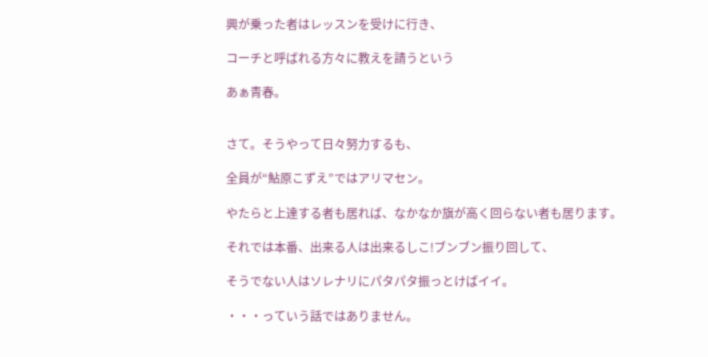興が乗った者はレッスンを受けに行き、

コーチと呼ばれる方々に教えを請うという

あぁ青春。


さて。そうやって日々努力するも、

全員が“鮎原こずえ”ではアリマセン。

やたらと上達する者も居れば、なかなか旗が高く回らない者も居ります。

それでは本番、出来る人は出来るしこ!ブンブン振り回して、

そうでない人はソレナリにパタパタ振っとけばイイ。

・・・っていう話ではありません。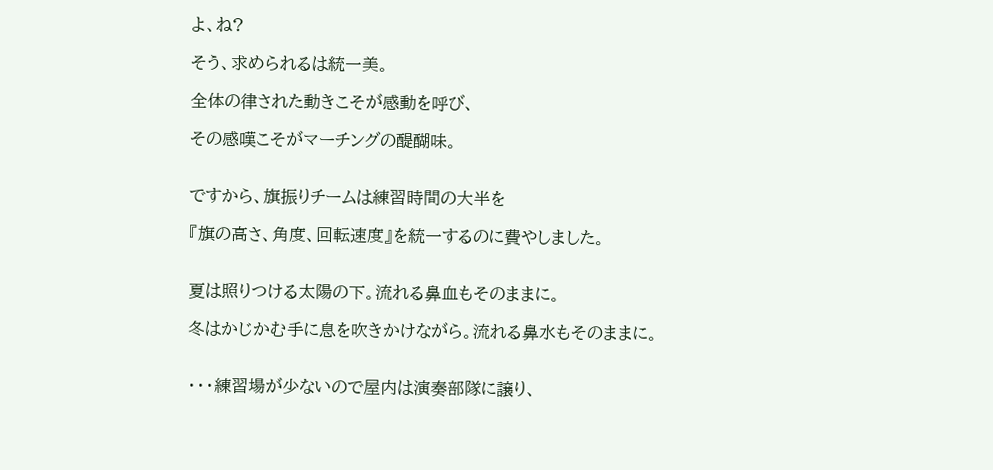よ、ね?

そう、求められるは統一美。

全体の律された動きこそが感動を呼び、

その感嘆こそがマーチングの醍醐味。


ですから、旗振りチームは練習時間の大半を

『旗の高さ、角度、回転速度』を統一するのに費やしました。


夏は照りつける太陽の下。流れる鼻血もそのままに。

冬はかじかむ手に息を吹きかけながら。流れる鼻水もそのままに。


・・・練習場が少ないので屋内は演奏部隊に譲り、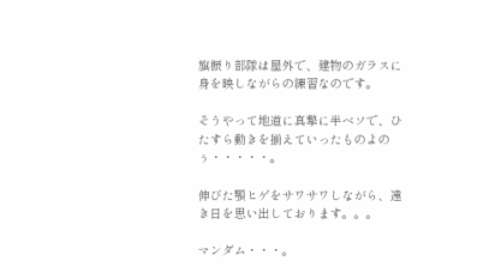旗振り部隊は屋外で、建物のガラスに身を映しながらの練習なのです。

そうやって地道に真摯に半ベソで、ひたすら動きを揃えていったものよのぅ・・・・・。

伸びた顎ヒゲをサワサワしながら、遠き日を思い出しております。。。

マンダム・・・。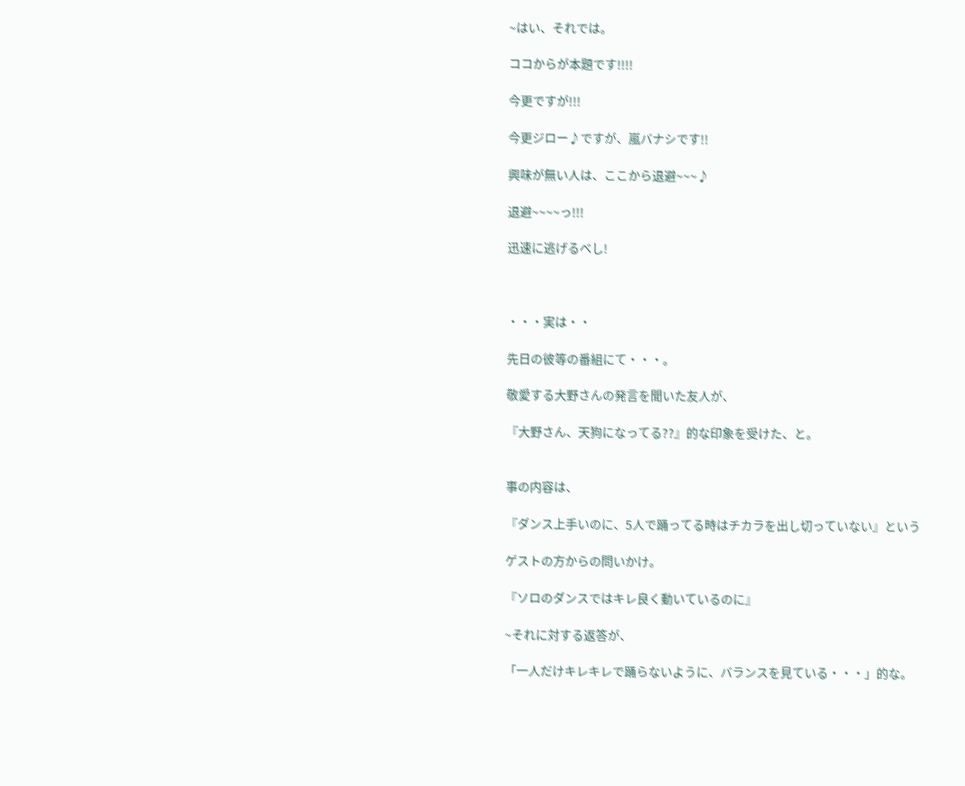~はい、それでは。

ココからが本題です!!!!

今更ですが!!!

今更ジロー♪ですが、嵐バナシです!!

興味が無い人は、ここから退避~~~♪

退避~~~~っ!!!

迅速に逃げるべし!



・・・実は・・

先日の彼等の番組にて・・・。

敬愛する大野さんの発言を聞いた友人が、

『大野さん、天狗になってる??』的な印象を受けた、と。


事の内容は、

『ダンス上手いのに、5人で踊ってる時はチカラを出し切っていない』という

ゲストの方からの問いかけ。

『ソロのダンスではキレ良く動いているのに』

~それに対する返答が、

「一人だけキレキレで踊らないように、バランスを見ている・・・」的な。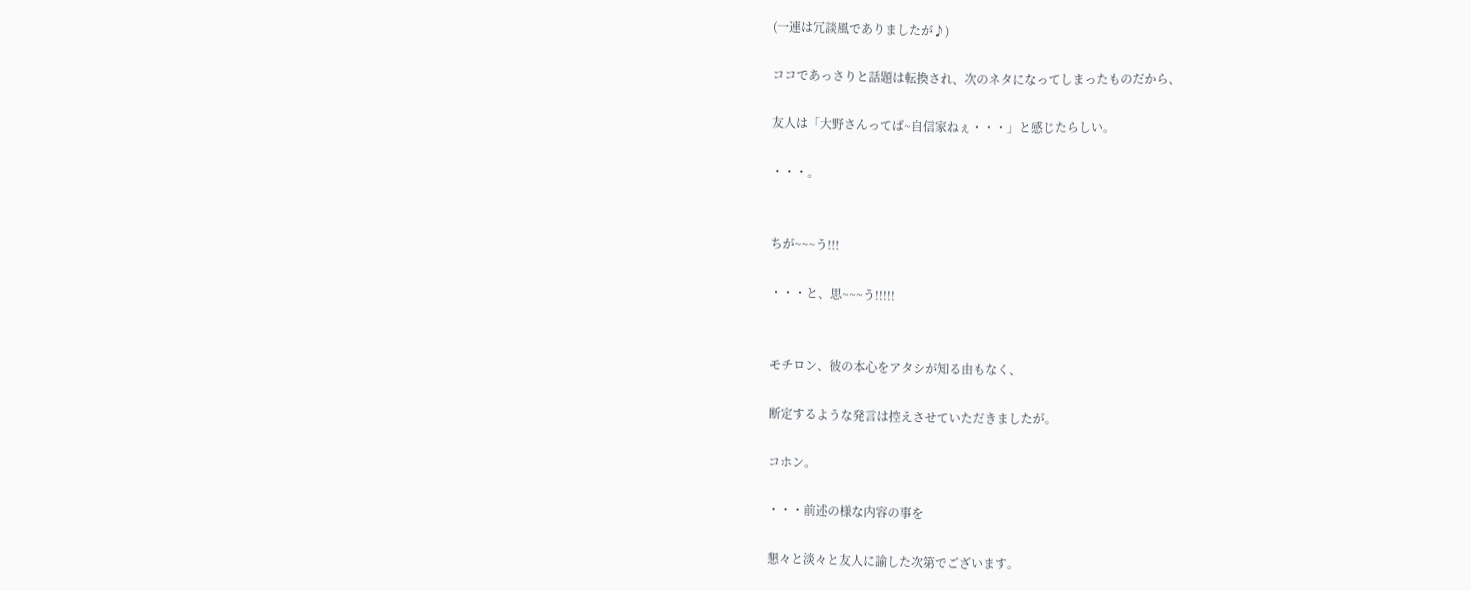(一連は冗談風でありましたが♪)

ココであっさりと話題は転換され、次のネタになってしまったものだから、

友人は「大野さんってば~自信家ねぇ・・・」と感じたらしい。

・・・。


ちが~~~う!!!

・・・と、思~~~う!!!!!


モチロン、彼の本心をアタシが知る由もなく、

断定するような発言は控えさせていただきましたが。

コホン。

・・・前述の様な内容の事を

懇々と淡々と友人に諭した次第でございます。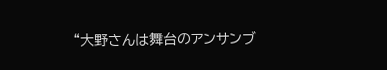“大野さんは舞台のアンサンブ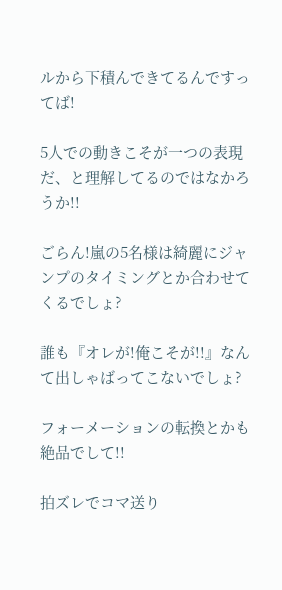ルから下積んできてるんですってば!

5人での動きこそが一つの表現だ、と理解してるのではなかろうか!!

ごらん!嵐の5名様は綺麗にジャンプのタイミングとか合わせてくるでしょ?

誰も『オレが!俺こそが!!』なんて出しゃばってこないでしょ?

フォーメーションの転換とかも絶品でして!!

拍ズレでコマ送り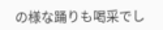の様な踊りも喝采でし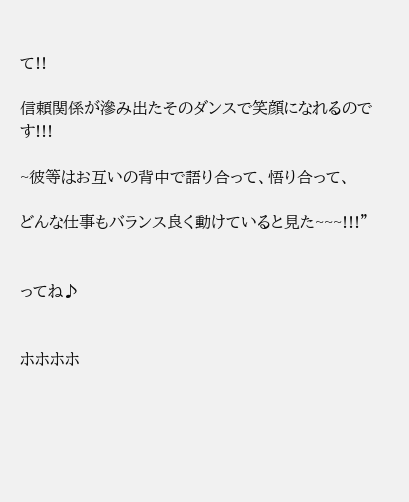て!!

信頼関係が滲み出たそのダンスで笑顔になれるのです!!!

~彼等はお互いの背中で語り合って、悟り合って、

どんな仕事もバランス良く動けていると見た~~~!!!”


ってね♪


ホホホホ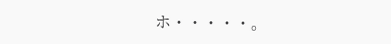ホ・・・・・。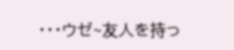・・・ウゼ~友人を持っ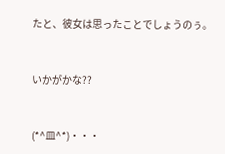たと、彼女は思ったことでしょうのぅ。



いかがかな??



(*^皿^*)・・・